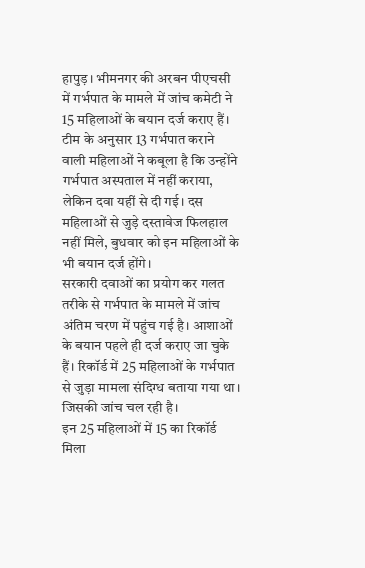हापुड़। भीमनगर की अरबन पीएचसी में गर्भपात के मामले में जांच कमेटी ने 15 महिलाओं के बयान दर्ज कराए हैं। टीम के अनुसार 13 गर्भपात कराने वाली महिलाओं ने कबूला है कि उन्होंने गर्भपात अस्पताल में नहीं कराया, लेकिन दवा यहीं से दी गई। दस महिलाओं से जुड़े दस्तावेज फिलहाल नहीं मिले, बुधवार को इन महिलाओं के भी बयान दर्ज होंगे।
सरकारी दवाओं का प्रयोग कर गलत तरीके से गर्भपात के मामले में जांच अंतिम चरण में पहुंच गई है। आशाओं के बयान पहले ही दर्ज कराए जा चुके हैं। रिकॉर्ड में 25 महिलाओं के गर्भपात से जुड़ा मामला संदिग्ध बताया गया था। जिसकी जांच चल रही है।
इन 25 महिलाओं में 15 का रिकॉर्ड मिला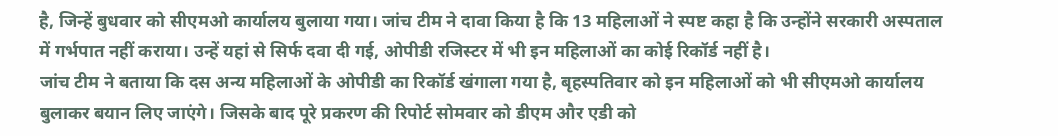है, जिन्हें बुधवार को सीएमओ कार्यालय बुलाया गया। जांच टीम ने दावा किया है कि 13 महिलाओं ने स्पष्ट कहा है कि उन्होंने सरकारी अस्पताल में गर्भपात नहीं कराया। उन्हें यहां से सिर्फ दवा दी गई, ओपीडी रजिस्टर में भी इन महिलाओं का कोई रिकॉर्ड नहीं है।
जांच टीम ने बताया कि दस अन्य महिलाओं के ओपीडी का रिकॉर्ड खंगाला गया है, बृहस्पतिवार को इन महिलाओं को भी सीएमओ कार्यालय बुलाकर बयान लिए जाएंगे। जिसके बाद पूरे प्रकरण की रिपोर्ट सोमवार को डीएम और एडी को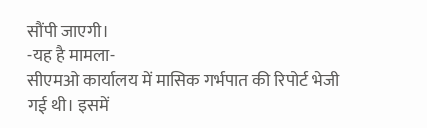सौंपी जाएगी।
-यह है मामला-
सीएमओ कार्यालय में मासिक गर्भपात की रिपोर्ट भेजी गई थी। इसमें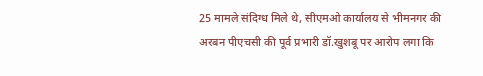25 मामले संदिग्ध मिले थे, सीएमओ कार्यालय से भीमनगर की अरबन पीएचसी की पूर्व प्रभारी डॉ.खुशबू पर आरोप लगा कि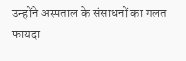उन्होंने अस्पताल के संसाधनों का गलत फायदा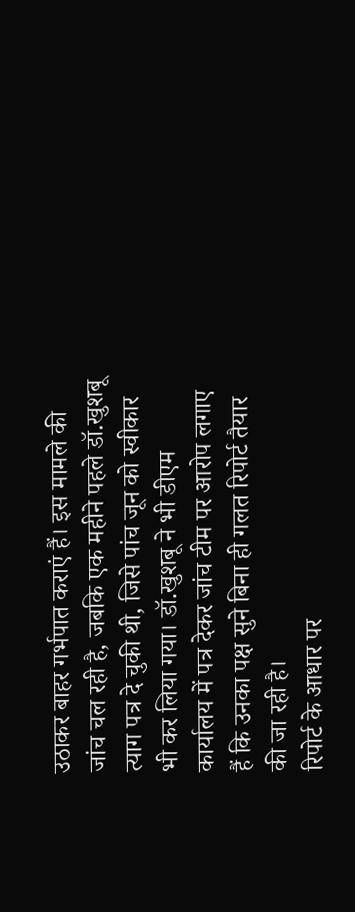उठाकर बाहर गर्भपात कराएं हैं। इस मामले की जांच चल रही है, जबकि एक महीने पहले डॉ.खुशबू त्याग पत्र दे चुकी थी, जिसे पांच जून को स्वीकार भी कर लिया गया। डॉ.खुशबू ने भी डीएम कार्यालय में पत्र देकर जांच टीम पर आरोप लगाए हैं कि उनका पक्ष सुने बिना ही गलत रिपोर्ट तैयार की जा रही है।
रिपोर्ट के आधार पर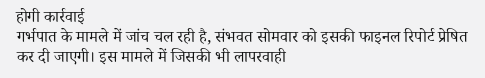होगी कार्रवाई
गर्भपात के मामले में जांच चल रही है, संभवत सोमवार को इसकी फाइनल रिपोर्ट प्रेषित कर दी जाएगी। इस मामले में जिसकी भी लापरवाही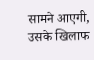सामने आएगी, उसके खिलाफ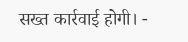सख्त कार्रवाई होगी। -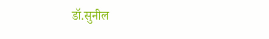डॉ.सुनील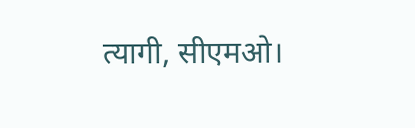त्यागी, सीएमओ।